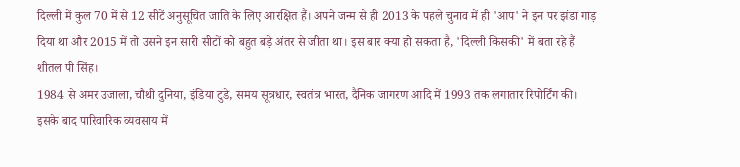दिल्ली में कुल 70 में से 12 सीटें अनुसूचित जाति के लिए आरक्षित हैं। अपने जन्म से ही 2013 के पहले चुनाव में ही 'आप' ने इन पर झंडा गाड़ दिया था और 2015 में तो उसने इन सारी सीटों को बहुत बड़े अंतर से जीता था। इस बार क्या हो सकता है, 'दिल्ली किसकी' में बता रहे हैं शीतल पी सिंह।
1984 से अमर उजाला, चौथी दुनिया, इंडिया टुडे, समय सूत्रधार, स्वतंत्र भारत, दैनिक जागरण आदि में 1993 तक लगातार रिपोर्टिंग की। इसके बाद पारिवारिक व्यवसाय में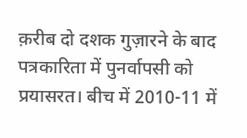क़रीब दो दशक गुज़ारने के बाद पत्रकारिता में पुनर्वापसी को प्रयासरत। बीच में 2010-11 में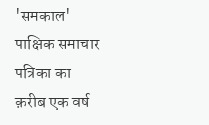'समकाल' पाक्षिक समाचार पत्रिका का क़रीब एक वर्ष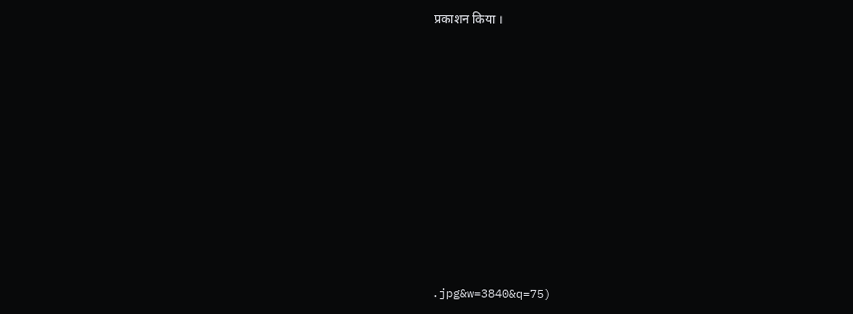प्रकाशन किया ।













.jpg&w=3840&q=75)